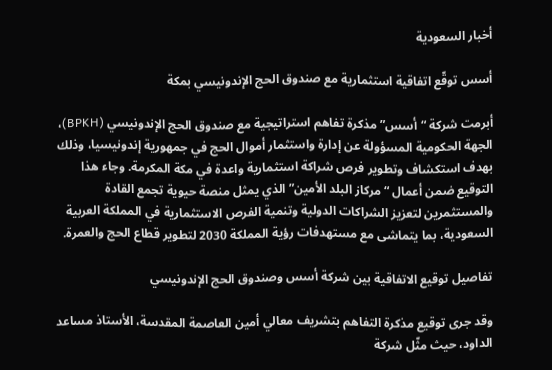أخبار السعودية

أسس توقّع اتفاقية استثمارية مع صندوق الحج الإندونيسي بمكة

أبرمت شركة “أسس” مذكرة تفاهم استراتيجية مع صندوق الحج الإندونيسي (BPKH)، الجهة الحكومية المسؤولة عن إدارة واستثمار أموال الحج في جمهورية إندونيسيا، وذلك بهدف استكشاف وتطوير فرص شراكة استثمارية واعدة في مكة المكرمة. وجاء هذا التوقيع ضمن أعمال “مركاز البلد الأمين” الذي يمثل منصة حيوية تجمع القادة والمستثمرين لتعزيز الشراكات الدولية وتنمية الفرص الاستثمارية في المملكة العربية السعودية، بما يتماشى مع مستهدفات رؤية المملكة 2030 لتطوير قطاع الحج والعمرة.

تفاصيل توقيع الاتفاقية بين شركة أسس وصندوق الحج الإندونيسي

وقد جرى توقيع مذكرة التفاهم بتشريف معالي أمين العاصمة المقدسة، الأستاذ مساعد الداود، حيث مثّل شركة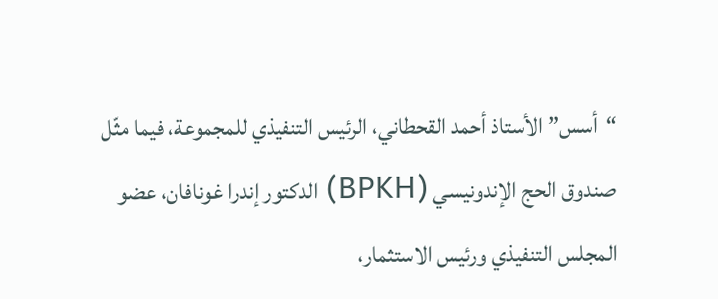“أسس” الأستاذ أحمد القحطاني، الرئيس التنفيذي للمجموعة، فيما مثّل صندوق الحج الإندونيسي (BPKH) الدكتور إندرا غونافان، عضو المجلس التنفيذي ورئيس الاستثمار،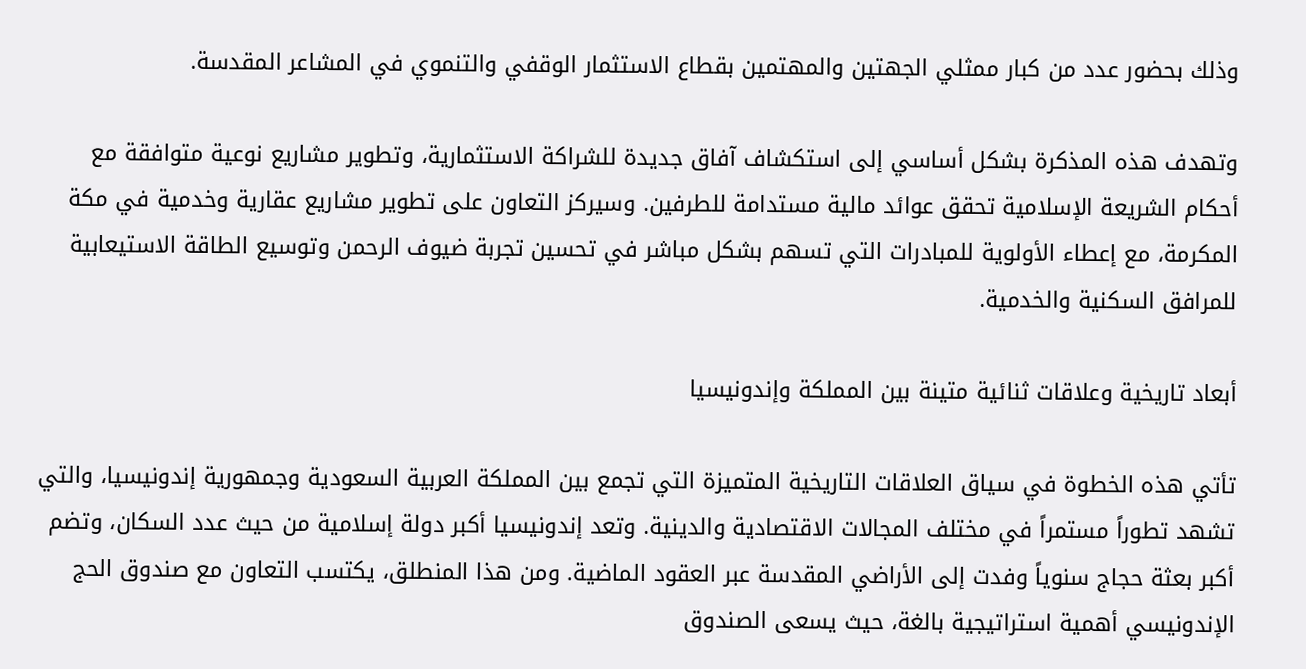وذلك بحضور عدد من كبار ممثلي الجهتين والمهتمين بقطاع الاستثمار الوقفي والتنموي في المشاعر المقدسة.

وتهدف هذه المذكرة بشكل أساسي إلى استكشاف آفاق جديدة للشراكة الاستثمارية، وتطوير مشاريع نوعية متوافقة مع أحكام الشريعة الإسلامية تحقق عوائد مالية مستدامة للطرفين. وسيركز التعاون على تطوير مشاريع عقارية وخدمية في مكة المكرمة، مع إعطاء الأولوية للمبادرات التي تسهم بشكل مباشر في تحسين تجربة ضيوف الرحمن وتوسيع الطاقة الاستيعابية للمرافق السكنية والخدمية.

أبعاد تاريخية وعلاقات ثنائية متينة بين المملكة وإندونيسيا

تأتي هذه الخطوة في سياق العلاقات التاريخية المتميزة التي تجمع بين المملكة العربية السعودية وجمهورية إندونيسيا، والتي تشهد تطوراً مستمراً في مختلف المجالات الاقتصادية والدينية. وتعد إندونيسيا أكبر دولة إسلامية من حيث عدد السكان، وتضم أكبر بعثة حجاج سنوياً وفدت إلى الأراضي المقدسة عبر العقود الماضية. ومن هذا المنطلق، يكتسب التعاون مع صندوق الحج الإندونيسي أهمية استراتيجية بالغة، حيث يسعى الصندوق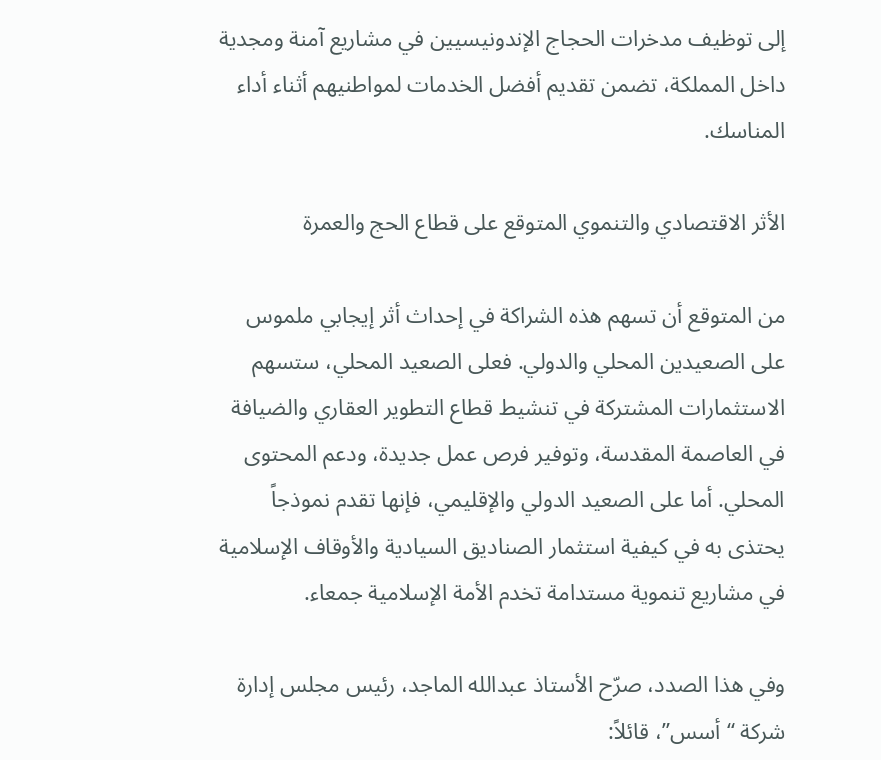إلى توظيف مدخرات الحجاج الإندونيسيين في مشاريع آمنة ومجدية داخل المملكة، تضمن تقديم أفضل الخدمات لمواطنيهم أثناء أداء المناسك.

الأثر الاقتصادي والتنموي المتوقع على قطاع الحج والعمرة

من المتوقع أن تسهم هذه الشراكة في إحداث أثر إيجابي ملموس على الصعيدين المحلي والدولي. فعلى الصعيد المحلي، ستسهم الاستثمارات المشتركة في تنشيط قطاع التطوير العقاري والضيافة في العاصمة المقدسة، وتوفير فرص عمل جديدة، ودعم المحتوى المحلي. أما على الصعيد الدولي والإقليمي، فإنها تقدم نموذجاً يحتذى به في كيفية استثمار الصناديق السيادية والأوقاف الإسلامية في مشاريع تنموية مستدامة تخدم الأمة الإسلامية جمعاء.

وفي هذا الصدد، صرّح الأستاذ عبدالله الماجد، رئيس مجلس إدارة شركة “أسس”، قائلاً: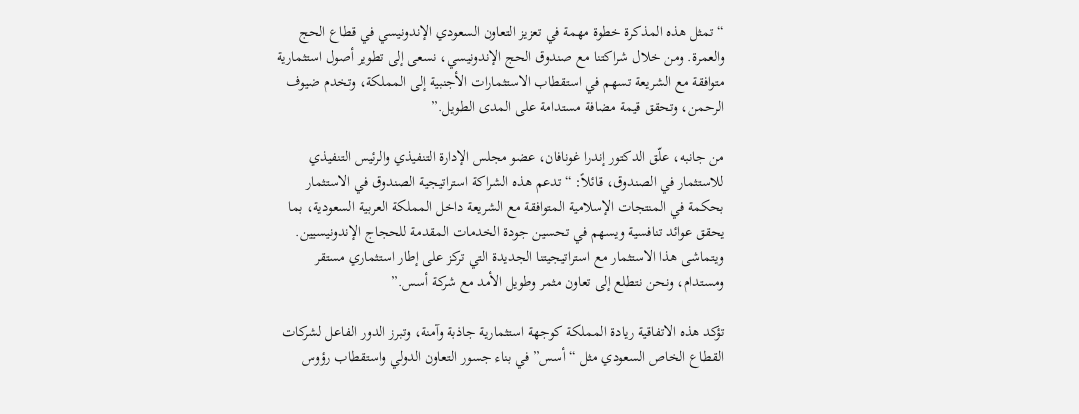“تمثل هذه المذكرة خطوة مهمة في تعزيز التعاون السعودي الإندونيسي في قطاع الحج والعمرة. ومن خلال شراكتنا مع صندوق الحج الإندونيسي، نسعى إلى تطوير أصول استثمارية متوافقة مع الشريعة تسهم في استقطاب الاستثمارات الأجنبية إلى المملكة، وتخدم ضيوف الرحمن، وتحقق قيمة مضافة مستدامة على المدى الطويل.”

من جانبه، علّق الدكتور إندرا غونافان، عضو مجلس الإدارة التنفيذي والرئيس التنفيذي للاستثمار في الصندوق، قائلاً: “تدعم هذه الشراكة استراتيجية الصندوق في الاستثمار بحكمة في المنتجات الإسلامية المتوافقة مع الشريعة داخل المملكة العربية السعودية، بما يحقق عوائد تنافسية ويسهم في تحسين جودة الخدمات المقدمة للحجاج الإندونيسيين. ويتماشى هذا الاستثمار مع استراتيجيتنا الجديدة التي تركز على إطار استثماري مستقر ومستدام، ونحن نتطلع إلى تعاون مثمر وطويل الأمد مع شركة أسس.”

تؤكد هذه الاتفاقية ريادة المملكة كوجهة استثمارية جاذبة وآمنة، وتبرز الدور الفاعل لشركات القطاع الخاص السعودي مثل “أسس” في بناء جسور التعاون الدولي واستقطاب رؤوس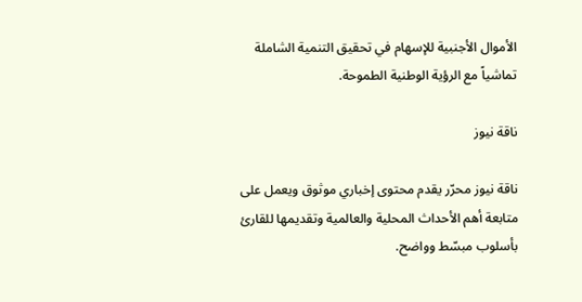الأموال الأجنبية للإسهام في تحقيق التنمية الشاملة تماشياً مع الرؤية الوطنية الطموحة.

ناقة نيوز

ناقة نيوز محرّر يقدم محتوى إخباري موثوق ويعمل على متابعة أهم الأحداث المحلية والعالمية وتقديمها للقارئ بأسلوب مبسّط وواضح.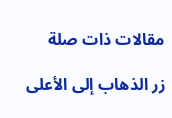مقالات ذات صلة

زر الذهاب إلى الأعلى